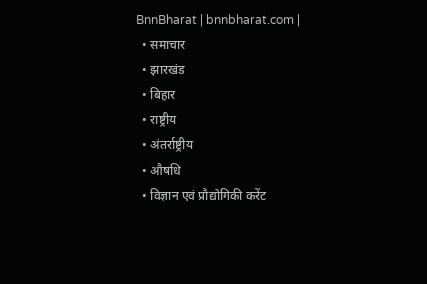BnnBharat | bnnbharat.com |
  • समाचार
  • झारखंड
  • बिहार
  • राष्ट्रीय
  • अंतर्राष्ट्रीय
  • औषधि
  • विज्ञान एवं प्रौद्योगिकी करेंट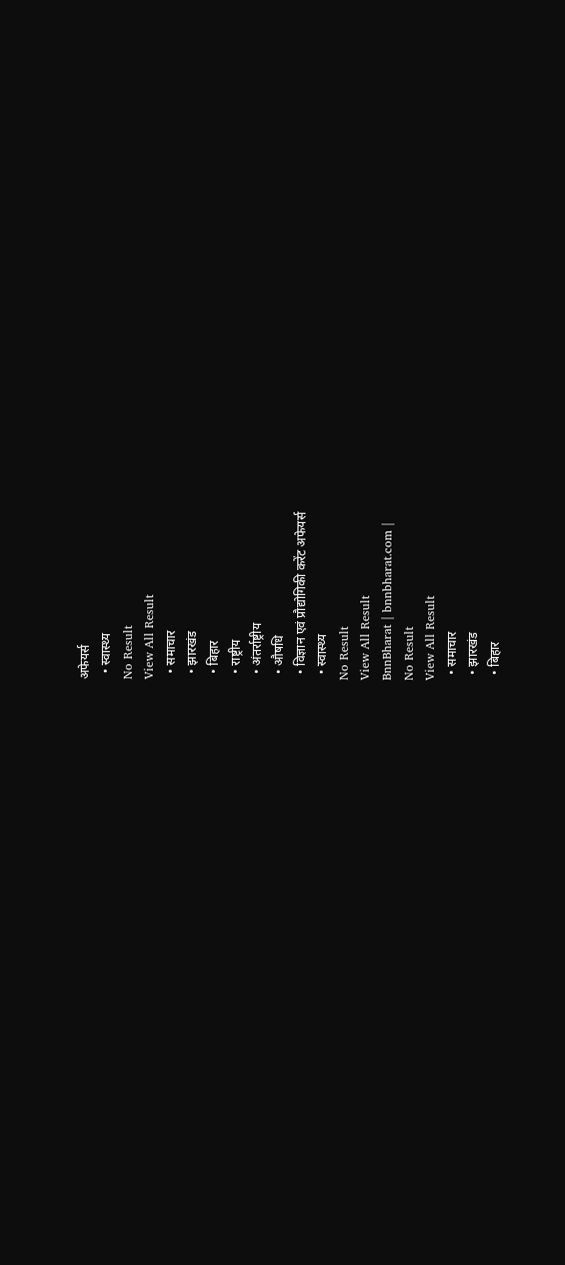अफेयर्स
  • स्वास्थ्य
No Result
View All Result
  • समाचार
  • झारखंड
  • बिहार
  • राष्ट्रीय
  • अंतर्राष्ट्रीय
  • औषधि
  • विज्ञान एवं प्रौद्योगिकी करेंट अफेयर्स
  • स्वास्थ्य
No Result
View All Result
BnnBharat | bnnbharat.com |
No Result
View All Result
  • समाचार
  • झारखंड
  • बिहार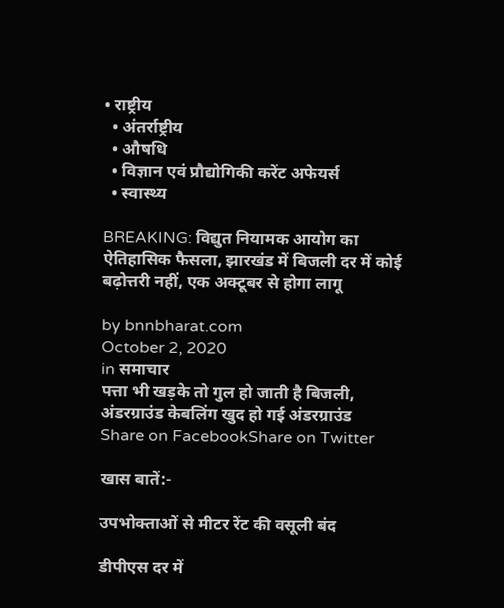• राष्ट्रीय
  • अंतर्राष्ट्रीय
  • औषधि
  • विज्ञान एवं प्रौद्योगिकी करेंट अफेयर्स
  • स्वास्थ्य

BREAKING: विद्युत नियामक आयोग का ऐतिहासिक फैसला, झारखंड में बिजली दर में कोई बढ़ोत्तरी नहीं, एक अक्टूबर से होगा लागू

by bnnbharat.com
October 2, 2020
in समाचार
पत्ता भी खड़के तो गुल हो जाती है बिजली, अंडरग्राउंड केबलिंग खुद हो गई अंडरग्राउंड
Share on FacebookShare on Twitter

खास बातें:-

उपभोक्ताओं से मीटर रेंट की वसूली बंद

डीपीएस दर में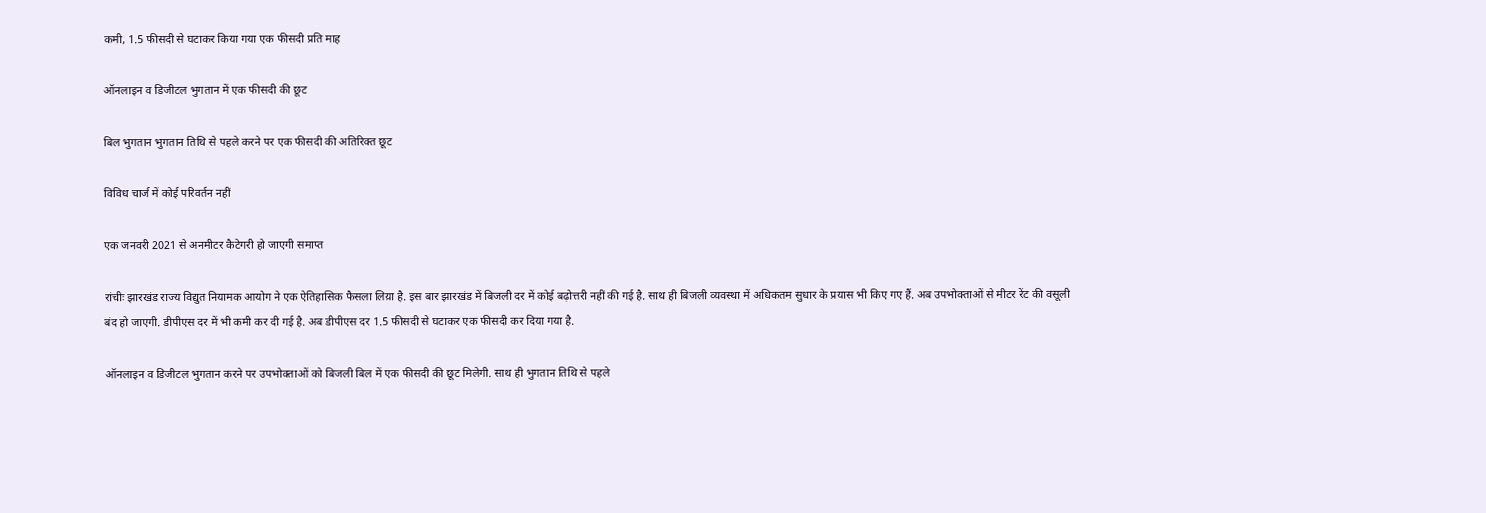कमी, 1.5 फीसदी से घटाकर किया गया एक फीसदी प्रति माह

ऑनलाइन व डिजीटल भुगतान में एक फीसदी की छूट

बिल भुगतान भुगतान तिथि से पहले करने पर एक फीसदी की अतिरिक्त छूट

विविध चार्ज में कोई परिवर्तन नहीं

एक जनवरी 2021 से अनमीटर कैटेगरी हो जाएगी समाप्त

रांचीः झारखंड राज्य विद्युत नियामक आयोग ने एक ऐतिहासिक फैसला लिय़ा है. इस बार झारखंड में बिजली दर में कोई बढ़ोत्तरी नहीं की गई है. साथ ही बिजली व्यवस्था में अधिकतम सुधार के प्रयास भी किए गए हैं. अब उपभोक्ताओं से मीटर रेंट की वसूली बंद हो जाएगी. डीपीएस दर में भी कमी कर दी गई है. अब डीपीएस दर 1.5 फीसदी से घटाकर एक फीसदी कर दिया गया है.

ऑनलाइन व डिजीटल भुगतान करने पर उपभोक्ताओं को बिजली बिल में एक फीसदी की छूट मिलेगी. साथ ही भुगतान तिथि से पहले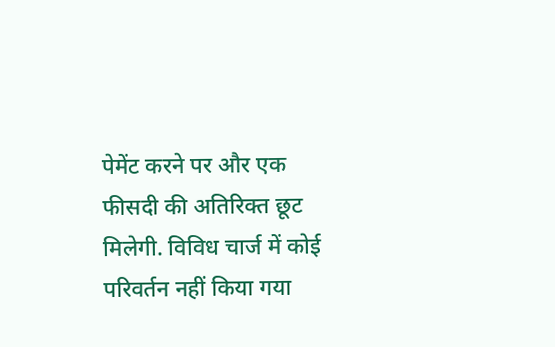पेमेंट करने पर और एक फीसदी की अतिरिक्त छूट मिलेगी. विविध चार्ज में कोई परिवर्तन नहीं किया गया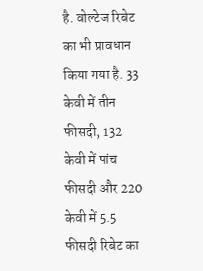है. वोल्टेज रिबेट का भी प्रावधान किया गया है. 33 केवी में तीन फीसदी, 132 केवी में पांच फीसदी और 220 केवी में 5.5 फीसदी रिबेट का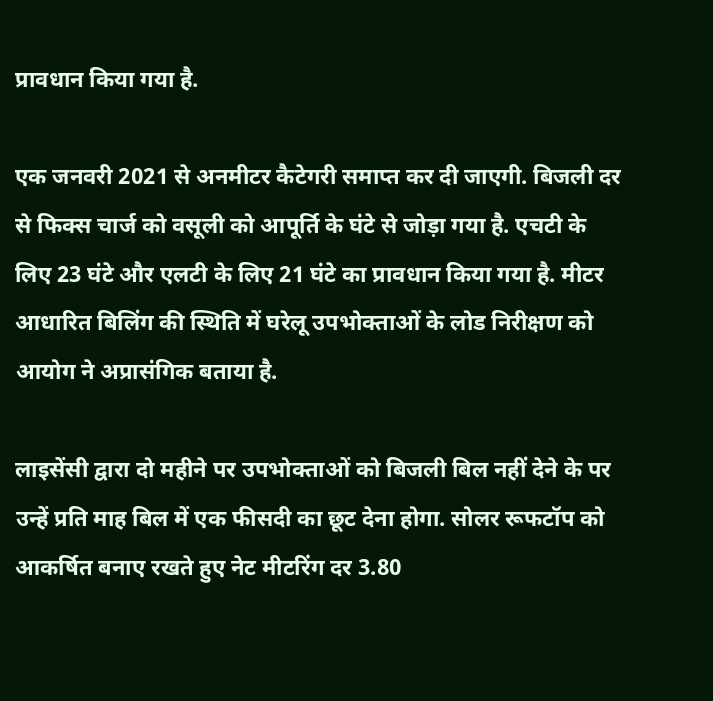प्रावधान किया गया है.

एक जनवरी 2021 से अनमीटर कैटेगरी समाप्त कर दी जाएगी. बिजली दर से फिक्स चार्ज को वसूली को आपूर्ति के घंटे से जोड़ा गया है. एचटी के लिए 23 घंटे और एलटी के लिए 21 घंटे का प्रावधान किया गया है. मीटर आधारित बिलिंग की स्थिति में घरेलू उपभोक्ताओं के लोड निरीक्षण को आयोग ने अप्रासंगिक बताया है.

लाइसेंसी द्वारा दो महीने पर उपभोक्ताओं को बिजली बिल नहीं देने के पर उन्हें प्रति माह बिल में एक फीसदी का छूट देना होगा. सोलर रूफटॉप को आकर्षित बनाए रखते हुए नेट मीटरिंग दर 3.80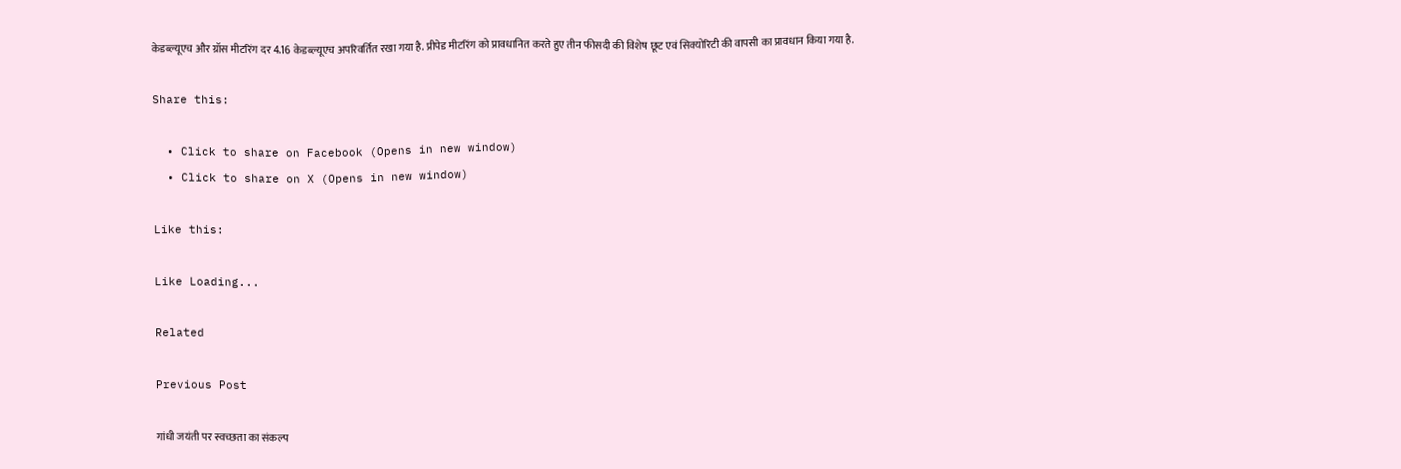केडब्ल्यूएच और ग्रॉस मीटरिंग दर 4.16 केडब्ल्यूएच अपरिवर्तित रखा गया है. प्रीपेड मीटरिंग को प्रावधानित करते हुए तीन फीसदी की विशेष छूट एवं सिक्योरिटी की वापसी का प्रावधान किया गया है.

Share this:

  • Click to share on Facebook (Opens in new window)
  • Click to share on X (Opens in new window)

Like this:

Like Loading...

Related

Previous Post

गांधी जयंती पर स्वच्छता का संकल्प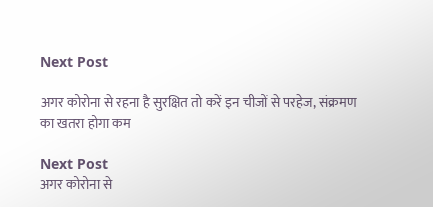Next Post

अगर कोरोना से रहना है सुरक्षित तो करें इन चीजों से परहेज, संक्रमण का खतरा होगा कम

Next Post
अगर कोरोना से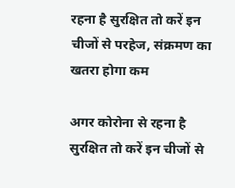रहना है सुरक्षित तो करें इन चीजों से परहेज, संक्रमण का खतरा होगा कम

अगर कोरोना से रहना है सुरक्षित तो करें इन चीजों से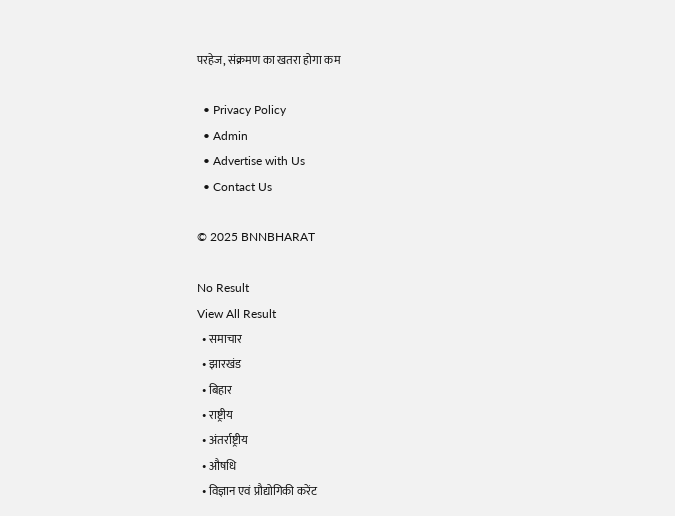परहेज, संक्रमण का खतरा होगा कम

  • Privacy Policy
  • Admin
  • Advertise with Us
  • Contact Us

© 2025 BNNBHARAT

No Result
View All Result
  • समाचार
  • झारखंड
  • बिहार
  • राष्ट्रीय
  • अंतर्राष्ट्रीय
  • औषधि
  • विज्ञान एवं प्रौद्योगिकी करेंट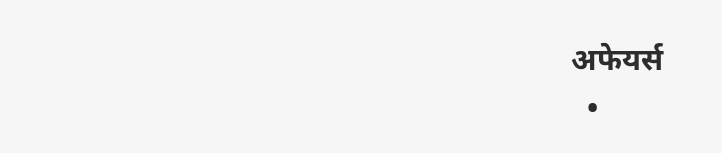अफेयर्स
  •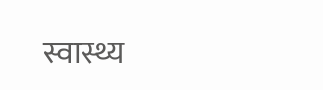स्वास्थ्य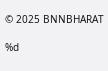© 2025 BNNBHARAT

%d